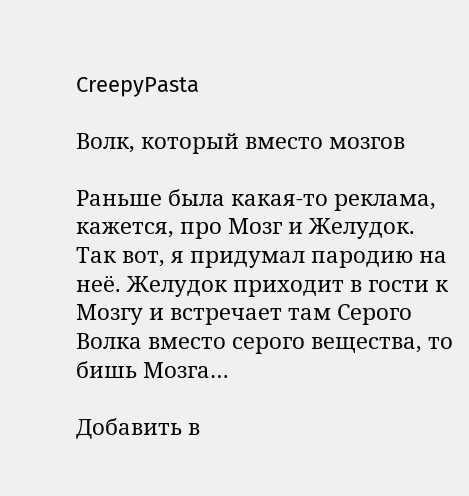CreepyPasta

Волк, который вместо мозгов

Раньше была какая-то реклама, кажется, про Мозг и Желудок. Так вот, я придумал пародию на неё. Желудок приходит в гости к Мозгу и встречает там Серого Волка вместо серого вещества, то бишь Мозга…

Добавить в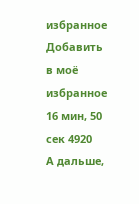избранное Добавить в моё избранное
16 мин, 50 сек 4920
А дальше,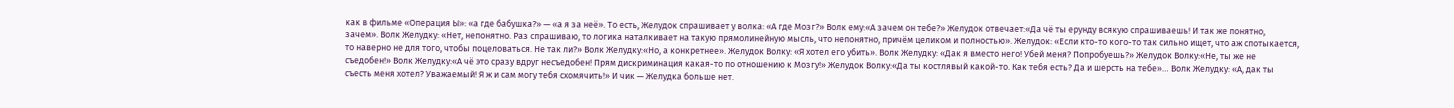как в фильме «Операция Ы»: «а где бабушка?» — «а я за неё». То есть, Желудок спрашивает у волка: «А где Мозг?» Волк ему:«А зачем он тебе?» Желудок отвечает:«Да чё ты ерунду всякую спрашиваешь! И так же понятно, зачем». Волк Желудку: «Нет, непонятно. Раз спрашиваю, то логика наталкивает на такую прямолинейную мысль, что непонятно, причём целиком и полностью». Желудок: «Если кто-то кого-то так сильно ищет, что аж спотыкается, то наверно не для того, чтобы поцеловаться. Не так ли?» Волк Желудку:«Но, а конкретнее». Желудок Волку: «Я хотел его убить». Волк Желудку: «Дак я вместо него! Убей меня? Попробуешь?» Желудок Волку:«Не, ты же не съедобен!» Волк Желудку:«А чё это сразу вдруг несъедобен! Прям дискриминация какая-то по отношению к Мозгу!» Желудок Волку:«Да ты костлявый какой-то. Как тебя есть? Да и шерсть на тебе»… Волк Желудку: «А, дак ты съесть меня хотел? Уважаемый! Я ж и сам могу тебя схомячить!» И чик — Желудка больше нет.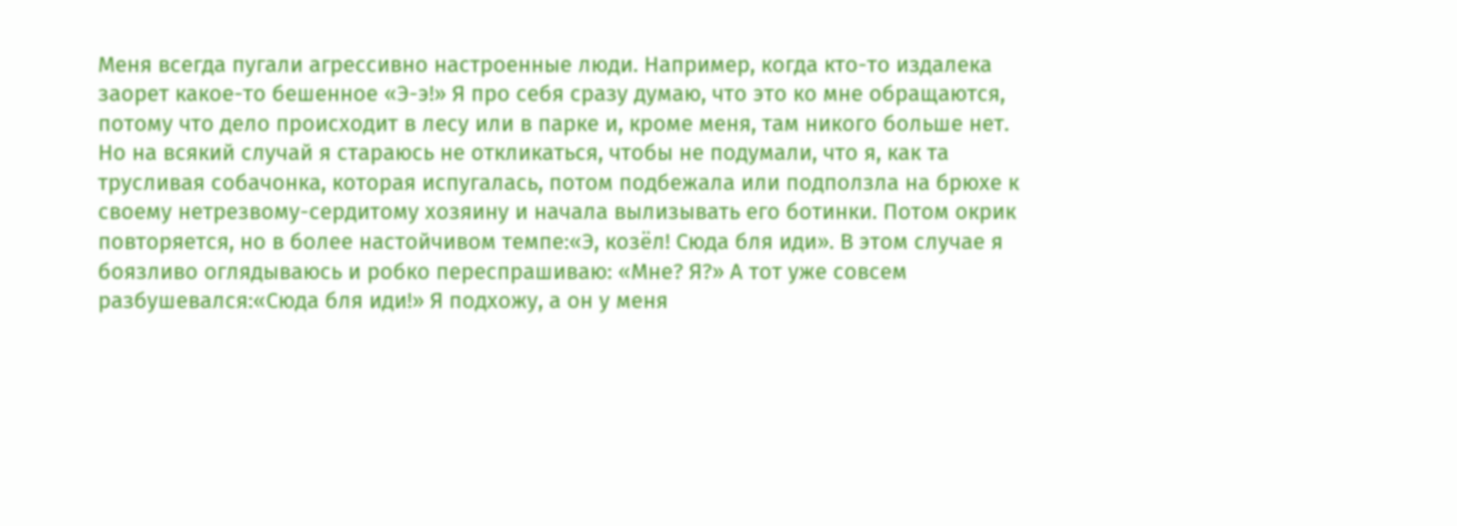Меня всегда пугали агрессивно настроенные люди. Например, когда кто-то издалека заорет какое-то бешенное «Э-э!» Я про себя сразу думаю, что это ко мне обращаются, потому что дело происходит в лесу или в парке и, кроме меня, там никого больше нет. Но на всякий случай я стараюсь не откликаться, чтобы не подумали, что я, как та трусливая собачонка, которая испугалась, потом подбежала или подползла на брюхе к своему нетрезвому-сердитому хозяину и начала вылизывать его ботинки. Потом окрик повторяется, но в более настойчивом темпе:«Э, козёл! Сюда бля иди». В этом случае я боязливо оглядываюсь и робко переспрашиваю: «Мне? Я?» А тот уже совсем разбушевался:«Сюда бля иди!» Я подхожу, а он у меня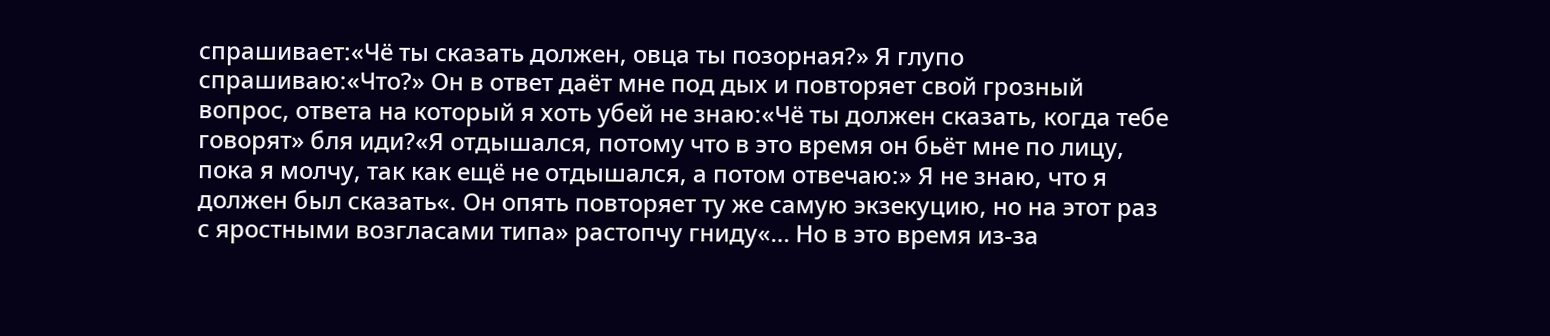спрашивает:«Чё ты сказать должен, овца ты позорная?» Я глупо спрашиваю:«Что?» Он в ответ даёт мне под дых и повторяет свой грозный вопрос, ответа на который я хоть убей не знаю:«Чё ты должен сказать, когда тебе говорят» бля иди?«Я отдышался, потому что в это время он бьёт мне по лицу, пока я молчу, так как ещё не отдышался, а потом отвечаю:» Я не знаю, что я должен был сказать«. Он опять повторяет ту же самую экзекуцию, но на этот раз с яростными возгласами типа» растопчу гниду«… Но в это время из-за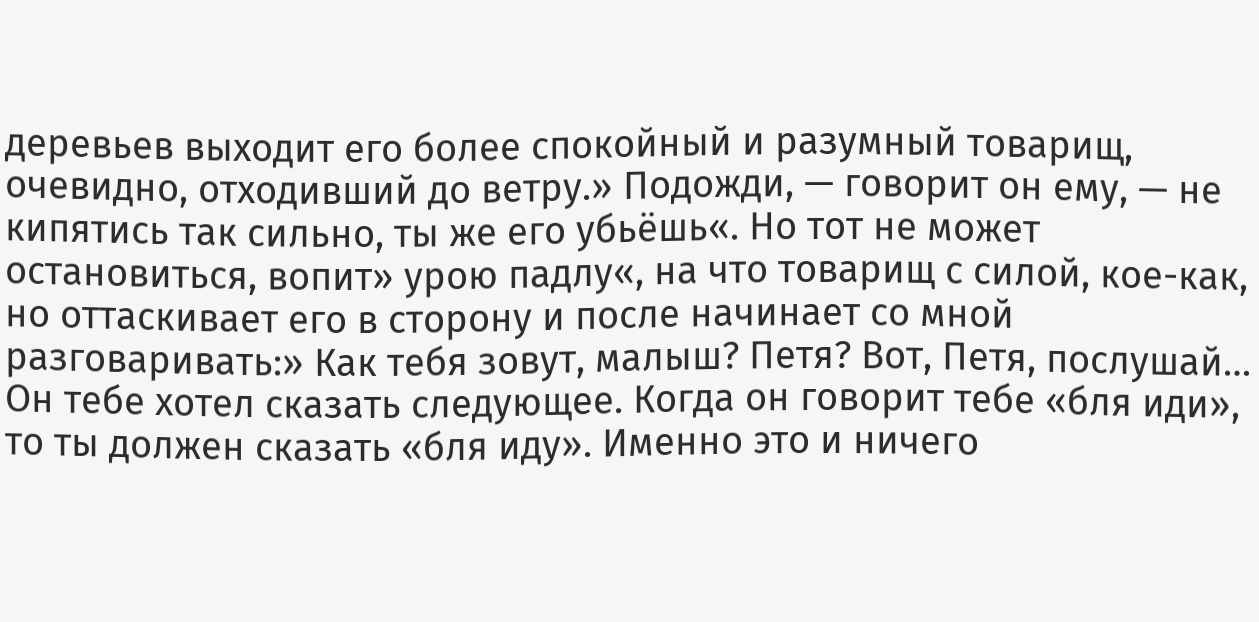деревьев выходит его более спокойный и разумный товарищ, очевидно, отходивший до ветру.» Подожди, — говорит он ему, — не кипятись так сильно, ты же его убьёшь«. Но тот не может остановиться, вопит» урою падлу«, на что товарищ с силой, кое-как, но оттаскивает его в сторону и после начинает со мной разговаривать:» Как тебя зовут, малыш? Петя? Вот, Петя, послушай… Он тебе хотел сказать следующее. Когда он говорит тебе «бля иди», то ты должен сказать «бля иду». Именно это и ничего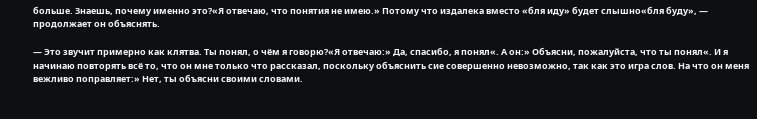больше. Знаешь, почему именно это?«Я отвечаю, что понятия не имею.» Потому что издалека вместо «бля иду» будет слышно«бля буду», — продолжает он объяснять.

— Это звучит примерно как клятва. Ты понял, о чём я говорю?«Я отвечаю:» Да, спасибо, я понял«. А он:» Объясни, пожалуйста, что ты понял«. И я начинаю повторять всё то, что он мне только что рассказал, поскольку объяснить сие совершенно невозможно, так как это игра слов. На что он меня вежливо поправляет:» Нет, ты объясни своими словами.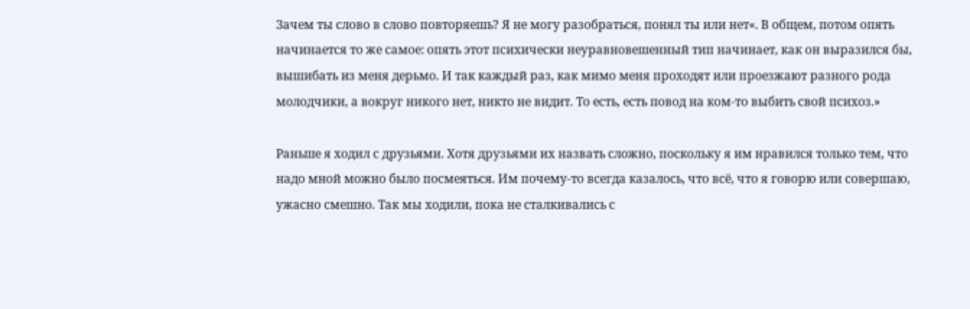Зачем ты слово в слово повторяешь? Я не могу разобраться, понял ты или нет«. В общем, потом опять начинается то же самое: опять этот психически неуравновешенный тип начинает, как он выразился бы, вышибать из меня дерьмо. И так каждый раз, как мимо меня проходят или проезжают разного рода молодчики, а вокруг никого нет, никто не видит. То есть, есть повод на ком-то выбить свой психоз.»

Раньше я ходил с друзьями. Хотя друзьями их назвать сложно, поскольку я им нравился только тем, что надо мной можно было посмеяться. Им почему-то всегда казалось, что всё, что я говорю или совершаю, ужасно смешно. Так мы ходили, пока не сталкивались с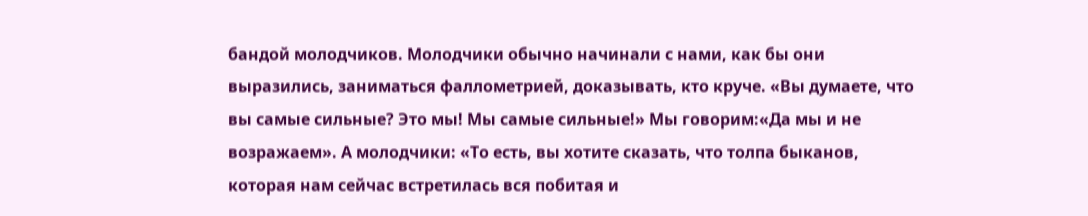бандой молодчиков. Молодчики обычно начинали с нами, как бы они выразились, заниматься фаллометрией, доказывать, кто круче. «Вы думаете, что вы самые сильные? Это мы! Мы самые сильные!» Мы говорим:«Да мы и не возражаем». А молодчики: «То есть, вы хотите сказать, что толпа быканов, которая нам сейчас встретилась вся побитая и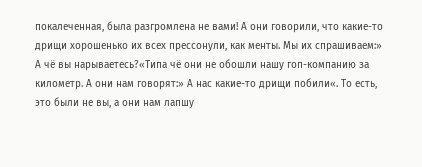покалеченная, была разгромлена не вами! А они говорили, что какие-то дрищи хорошенько их всех прессонули, как менты. Мы их спрашиваем:» А чё вы нарываетесь?«Типа чё они не обошли нашу гоп-компанию за километр. А они нам говорят:» А нас какие-то дрищи побили«. То есть, это были не вы, а они нам лапшу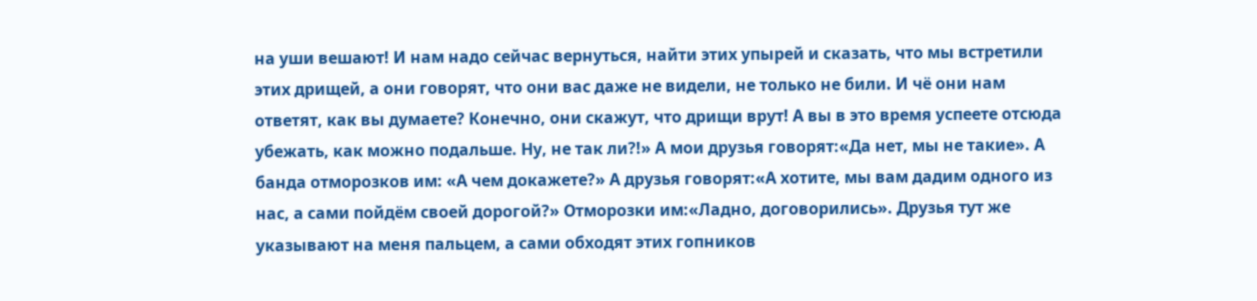на уши вешают! И нам надо сейчас вернуться, найти этих упырей и сказать, что мы встретили этих дрищей, а они говорят, что они вас даже не видели, не только не били. И чё они нам ответят, как вы думаете? Конечно, они скажут, что дрищи врут! А вы в это время успеете отсюда убежать, как можно подальше. Ну, не так ли?!» А мои друзья говорят:«Да нет, мы не такие». А банда отморозков им: «А чем докажете?» А друзья говорят:«А хотите, мы вам дадим одного из нас, а сами пойдём своей дорогой?» Отморозки им:«Ладно, договорились». Друзья тут же указывают на меня пальцем, а сами обходят этих гопников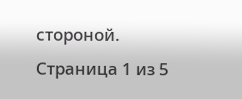стороной.
Страница 1 из 5